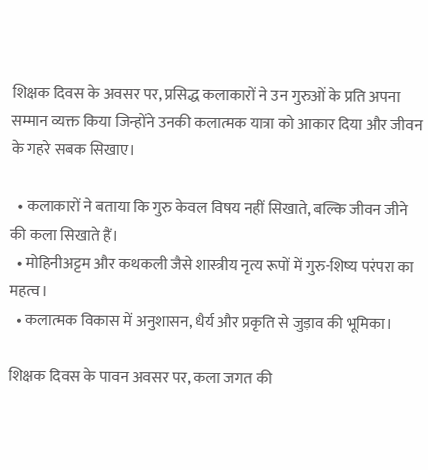शिक्षक दिवस के अवसर पर, प्रसिद्ध कलाकारों ने उन गुरुओं के प्रति अपना सम्मान व्यक्त किया जिन्होंने उनकी कलात्मक यात्रा को आकार दिया और जीवन के गहरे सबक सिखाए।

  • कलाकारों ने बताया कि गुरु केवल विषय नहीं सिखाते, बल्कि जीवन जीने की कला सिखाते हैं।
  • मोहिनीअट्टम और कथकली जैसे शास्त्रीय नृत्य रूपों में गुरु-शिष्य परंपरा का महत्व।
  • कलात्मक विकास में अनुशासन, धैर्य और प्रकृति से जुड़ाव की भूमिका।

शिक्षक दिवस के पावन अवसर पर, कला जगत की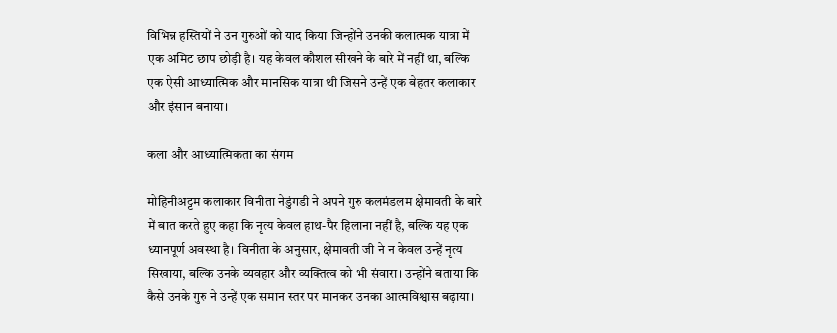विभिन्न हस्तियों ने उन गुरुओं को याद किया जिन्होंने उनकी कलात्मक यात्रा में एक अमिट छाप छोड़ी है। यह केवल कौशल सीखने के बारे में नहीं था, बल्कि एक ऐसी आध्यात्मिक और मानसिक यात्रा थी जिसने उन्हें एक बेहतर कलाकार और इंसान बनाया।

कला और आध्यात्मिकता का संगम

मोहिनीअट्टम कलाकार विनीता नेडुंगडी ने अपने गुरु कलमंडलम क्षेमावती के बारे में बात करते हुए कहा कि नृत्य केवल हाथ-पैर हिलाना नहीं है, बल्कि यह एक ध्यानपूर्ण अवस्था है। विनीता के अनुसार, क्षेमावती जी ने न केवल उन्हें नृत्य सिखाया, बल्कि उनके व्यवहार और व्यक्तित्व को भी संवारा। उन्होंने बताया कि कैसे उनके गुरु ने उन्हें एक समान स्तर पर मानकर उनका आत्मविश्वास बढ़ाया।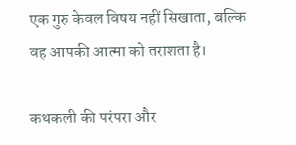एक गुरु केवल विषय नहीं सिखाता, बल्कि वह आपकी आत्मा को तराशता है।

कथकली की परंपरा और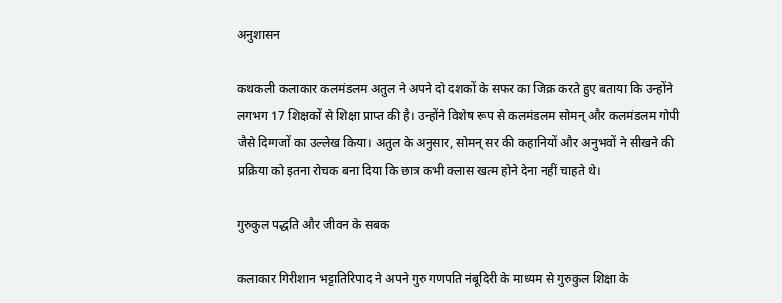अनुशासन

कथकली कलाकार कलमंडलम अतुल ने अपने दो दशकों के सफर का जिक्र करते हुए बताया कि उन्होंने लगभग 17 शिक्षकों से शिक्षा प्राप्त की है। उन्होंने विशेष रूप से कलमंडलम सोमन् और कलमंडलम गोपी जैसे दिग्गजों का उल्लेख किया। अतुल के अनुसार, सोमन् सर की कहानियों और अनुभवों ने सीखने की प्रक्रिया को इतना रोचक बना दिया कि छात्र कभी क्लास खत्म होने देना नहीं चाहते थे।

गुरुकुल पद्धति और जीवन के सबक

कलाकार गिरीशान भट्टातिरिपाद ने अपने गुरु गणपति नंबूदिरी के माध्यम से गुरुकुल शिक्षा के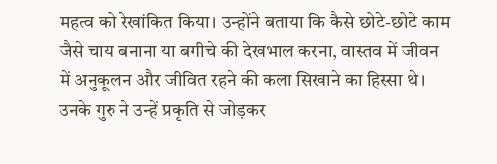महत्व को रेखांकित किया। उन्होंने बताया कि कैसे छोटे-छोटे काम जैसे चाय बनाना या बगीचे की देखभाल करना, वास्तव में जीवन में अनुकूलन और जीवित रहने की कला सिखाने का हिस्सा थे। उनके गुरु ने उन्हें प्रकृति से जोड़कर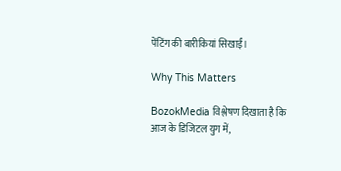पेंटिंग की बारीकियां सिखाईं।

Why This Matters

BozokMedia विश्लेषण दिखाता है कि आज के डिजिटल युग में,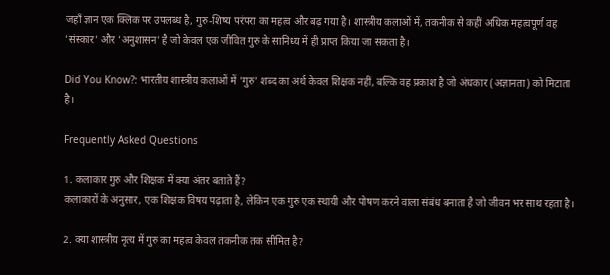जहाँ ज्ञान एक क्लिक पर उपलब्ध है, गुरु-शिष्य परंपरा का महत्व और बढ़ गया है। शास्त्रीय कलाओं में, तकनीक से कहीं अधिक महत्वपूर्ण वह 'संस्कार' और 'अनुशासन' है जो केवल एक जीवित गुरु के सानिध्य में ही प्राप्त किया जा सकता है।

Did You Know?: भारतीय शास्त्रीय कलाओं में 'गुरु' शब्द का अर्थ केवल शिक्षक नहीं, बल्कि वह प्रकाश है जो अंधकार (अज्ञानता) को मिटाता है।

Frequently Asked Questions

1. कलाकार गुरु और शिक्षक में क्या अंतर बताते हैं?
कलाकारों के अनुसार, एक शिक्षक विषय पढ़ाता है, लेकिन एक गुरु एक स्थायी और पोषण करने वाला संबंध बनाता है जो जीवन भर साथ रहता है।

2. क्या शास्त्रीय नृत्य में गुरु का महत्व केवल तकनीक तक सीमित है?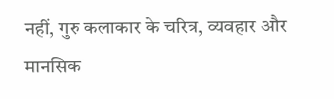नहीं, गुरु कलाकार के चरित्र, व्यवहार और मानसिक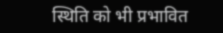स्थिति को भी प्रभावित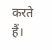करते हैं।